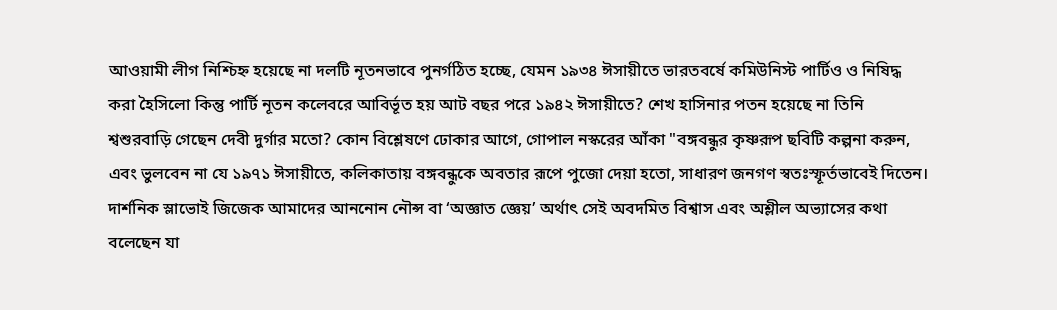আওয়ামী লীগ নিশ্চিহ্ন হয়েছে না দলটি নূতনভাবে পুনর্গঠিত হচ্ছে, যেমন ১৯৩৪ ঈসায়ীতে ভারতবর্ষে কমিউনিস্ট পার্টিও ও নিষিদ্ধ করা হৈসিলো কিন্তু পার্টি নূতন কলেবরে আবির্ভূত হয় আট বছর পরে ১৯৪২ ঈসায়ীতে? শেখ হাসিনার পতন হয়েছে না তিনি শ্বশুরবাড়ি গেছেন দেবী দুর্গার মতো? কোন বিশ্লেষণে ঢোকার আগে, গোপাল নস্করের আঁকা "বঙ্গবন্ধুর কৃষ্ণরূপ ছবিটি কল্পনা করুন, এবং ভুলবেন না যে ১৯৭১ ঈসায়ীতে, কলিকাতায় বঙ্গবন্ধুকে অবতার রূপে পুজো দেয়া হতো, সাধারণ জনগণ স্বতঃস্ফূর্তভাবেই দিতেন।
দার্শনিক স্লাভোই জিজেক আমাদের আননোন নৌন্স বা ‘অজ্ঞাত জ্ঞেয়’ অর্থাৎ সেই অবদমিত বিশ্বাস এবং অশ্লীল অভ্যাসের কথা বলেছেন যা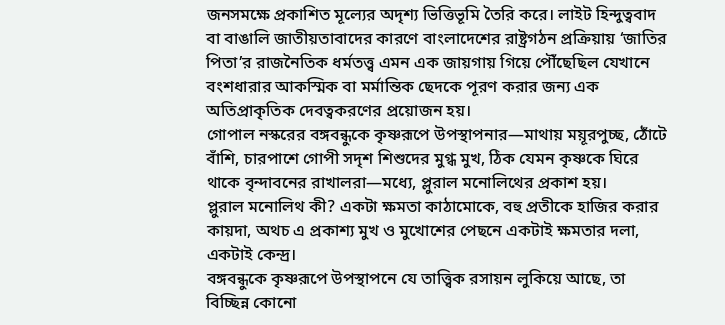জনসমক্ষে প্রকাশিত মূল্যের অদৃশ্য ভিত্তিভূমি তৈরি করে। লাইট হিন্দুত্ববাদ বা বাঙালি জাতীয়তাবাদের কারণে বাংলাদেশের রাষ্ট্রগঠন প্রক্রিয়ায় ‘জাতির পিতা’র রাজনৈতিক ধর্মতত্ত্ব এমন এক জায়গায় গিয়ে পৌঁছেছিল যেখানে বংশধারার আকস্মিক বা মর্মান্তিক ছেদকে পূরণ করার জন্য এক অতিপ্রাকৃতিক দেবত্বকরণের প্রয়োজন হয়।
গোপাল নস্করের বঙ্গবন্ধুকে কৃষ্ণরূপে উপস্থাপনার—মাথায় ময়ূরপুচ্ছ, ঠোঁটে বাঁশি, চারপাশে গোপী সদৃশ শিশুদের মুগ্ধ মুখ, ঠিক যেমন কৃষ্ণকে ঘিরে থাকে বৃন্দাবনের রাখালরা—মধ্যে, প্লুরাল মনোলিথের প্রকাশ হয়।
প্লুরাল মনোলিথ কী? একটা ক্ষমতা কাঠামোকে, বহু প্রতীকে হাজির করার কায়দা, অথচ এ প্রকাশ্য মুখ ও মুখোশের পেছনে একটাই ক্ষমতার দলা, একটাই কেন্দ্র।
বঙ্গবন্ধুকে কৃষ্ণরূপে উপস্থাপনে যে তাত্ত্বিক রসায়ন লুকিয়ে আছে, তা বিচ্ছিন্ন কোনো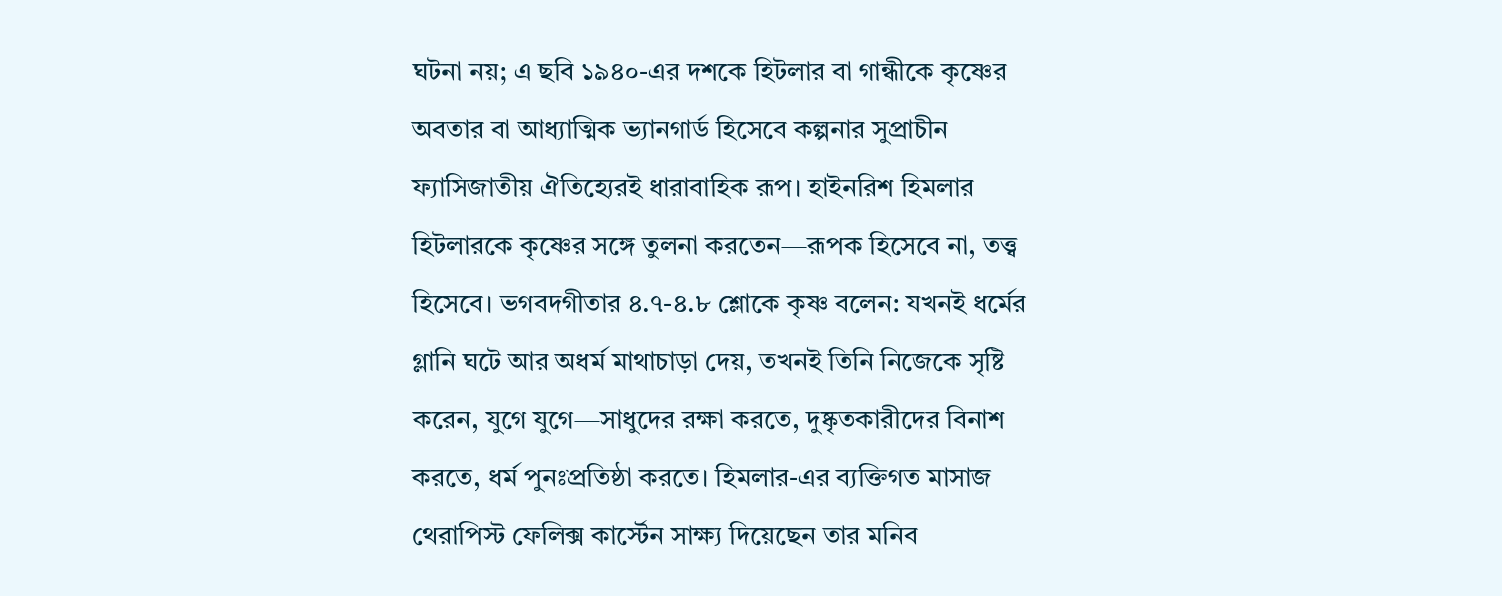ঘটনা নয়; এ ছবি ১৯৪০-এর দশকে হিটলার বা গান্ধীকে কৃষ্ণের অবতার বা আধ্যাত্মিক ভ্যানগার্ড হিসেবে কল্পনার সুপ্রাচীন ফ্যাসিজাতীয় ঐতিহ্যেরই ধারাবাহিক রূপ। হাইনরিশ হিমলার হিটলারকে কৃষ্ণের সঙ্গে তুলনা করতেন—রূপক হিসেবে না, তত্ত্ব হিসেবে। ভগবদগীতার ৪.৭-৪.৮ শ্লোকে কৃষ্ণ বলেন: যখনই ধর্মের গ্লানি ঘটে আর অধর্ম মাথাচাড়া দেয়, তখনই তিনি নিজেকে সৃষ্টি করেন, যুগে যুগে—সাধুদের রক্ষা করতে, দুষ্কৃতকারীদের বিনাশ করতে, ধর্ম পুনঃপ্রতিষ্ঠা করতে। হিমলার-এর ব্যক্তিগত মাসাজ থেরাপিস্ট ফেলিক্স কার্স্টেন সাক্ষ্য দিয়েছেন তার মনিব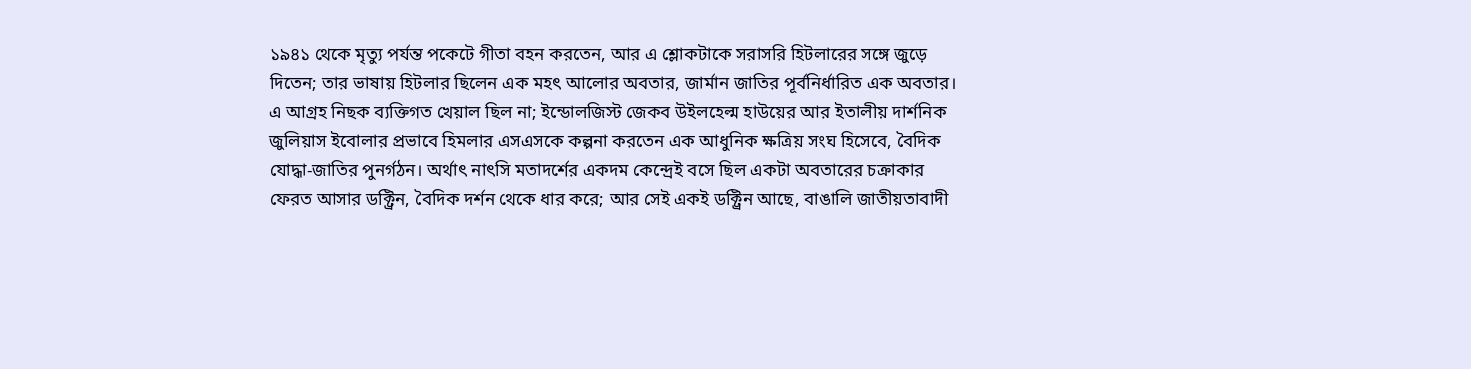১৯৪১ থেকে মৃত্যু পর্যন্ত পকেটে গীতা বহন করতেন, আর এ শ্লোকটাকে সরাসরি হিটলারের সঙ্গে জুড়ে দিতেন; তার ভাষায় হিটলার ছিলেন এক মহৎ আলোর অবতার, জার্মান জাতির পূর্বনির্ধারিত এক অবতার। এ আগ্রহ নিছক ব্যক্তিগত খেয়াল ছিল না; ইন্ডোলজিস্ট জেকব উইলহেল্ম হাউয়ের আর ইতালীয় দার্শনিক জুলিয়াস ইবোলার প্রভাবে হিমলার এসএসকে কল্পনা করতেন এক আধুনিক ক্ষত্রিয় সংঘ হিসেবে, বৈদিক যোদ্ধা-জাতির পুনর্গঠন। অর্থাৎ নাৎসি মতাদর্শের একদম কেন্দ্রেই বসে ছিল একটা অবতারের চক্রাকার ফেরত আসার ডক্ট্রিন, বৈদিক দর্শন থেকে ধার করে; আর সেই একই ডক্ট্রিন আছে, বাঙালি জাতীয়তাবাদী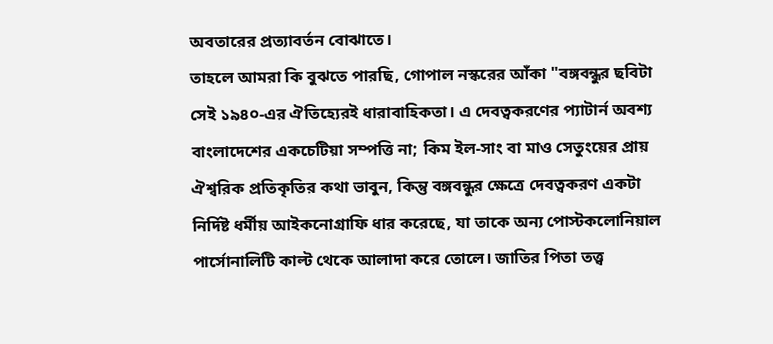অবতারের প্রত্যাবর্তন বোঝাতে।
তাহলে আমরা কি বুঝতে পারছি, গোপাল নস্করের আঁকা "বঙ্গবন্ধুর ছবিটা সেই ১৯৪০-এর ঐতিহ্যেরই ধারাবাহিকতা। এ দেবত্বকরণের প্যাটার্ন অবশ্য বাংলাদেশের একচেটিয়া সম্পত্তি না; কিম ইল-সাং বা মাও সেতুংয়ের প্রায় ঐশ্বরিক প্রতিকৃতির কথা ভাবুন, কিন্তু বঙ্গবন্ধুর ক্ষেত্রে দেবত্বকরণ একটা নির্দিষ্ট ধর্মীয় আইকনোগ্রাফি ধার করেছে, যা তাকে অন্য পোস্টকলোনিয়াল পার্সোনালিটি কাল্ট থেকে আলাদা করে তোলে। জাতির পিতা তত্ত্ব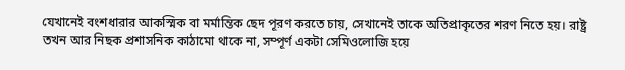যেখানেই বংশধারার আকস্মিক বা মর্মান্তিক ছেদ পূরণ করতে চায়, সেখানেই তাকে অতিপ্রাকৃতের শরণ নিতে হয়। রাষ্ট্র তখন আর নিছক প্রশাসনিক কাঠামো থাকে না, সম্পূর্ণ একটা সেমিওলোজি হয়ে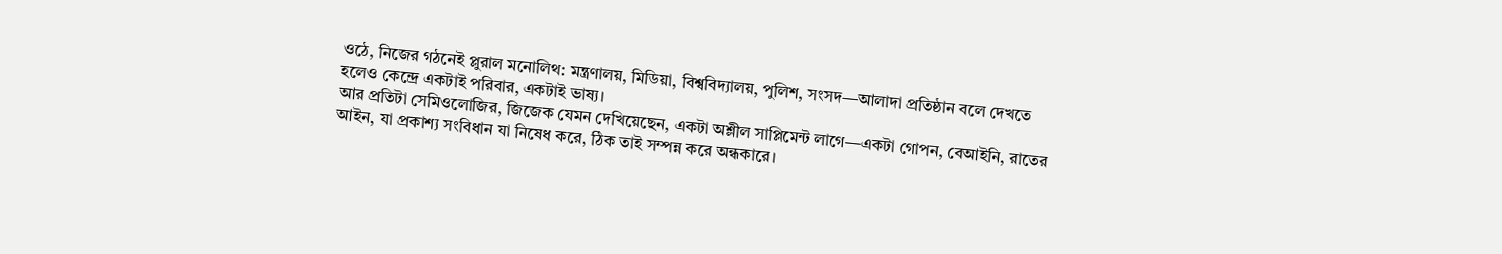ওঠে, নিজের গঠনেই প্লুরাল মনোলিথ: মন্ত্রণালয়, মিডিয়া, বিশ্ববিদ্যালয়, পুলিশ, সংসদ—আলাদা প্রতিষ্ঠান বলে দেখতে হলেও কেন্দ্রে একটাই পরিবার, একটাই ভাষ্য।
আর প্রতিটা সেমিওলোজির, জিজেক যেমন দেখিয়েছেন, একটা অশ্লীল সাপ্লিমেন্ট লাগে—একটা গোপন, বেআইনি, রাতের আইন, যা প্রকাশ্য সংবিধান যা নিষেধ করে, ঠিক তাই সম্পন্ন করে অন্ধকারে।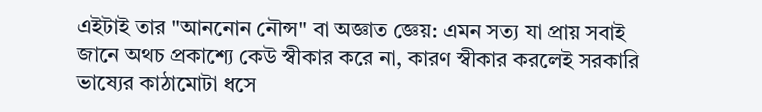এইটাই তার "আননোন নৌন্স" বা অজ্ঞাত জ্ঞেয়: এমন সত্য যা প্রায় সবাই জানে অথচ প্রকাশ্যে কেউ স্বীকার করে না, কারণ স্বীকার করলেই সরকারি ভাষ্যের কাঠামোটা ধসে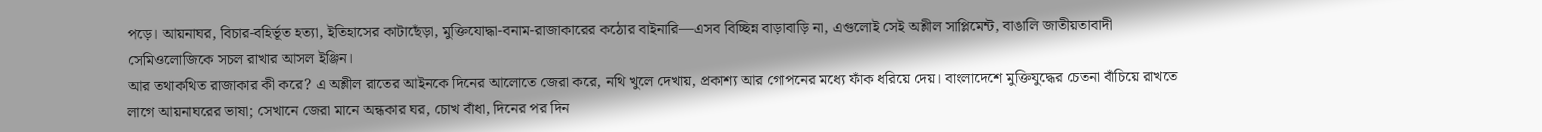পড়ে। আয়নাঘর, বিচার-বহির্ভূত হত্যা, ইতিহাসের কাটাছেঁড়া, মুক্তিযোদ্ধা-বনাম-রাজাকারের কঠোর বাইনারি—এসব বিচ্ছিন্ন বাড়াবাড়ি না, এগুলোই সেই অশ্লীল সাপ্লিমেন্ট, বাঙালি জাতীয়তাবাদী সেমিওলোজিকে সচল রাখার আসল ইঞ্জিন।
আর তথাকথিত রাজাকার কী করে? এ অশ্লীল রাতের আইনকে দিনের আলোতে জেরা করে, নথি খুলে দেখায়, প্রকাশ্য আর গোপনের মধ্যে ফাঁক ধরিয়ে দেয়। বাংলাদেশে মুক্তিযুদ্ধের চেতনা বাঁচিয়ে রাখতে লাগে আয়নাঘরের ভাষা; সেখানে জেরা মানে অন্ধকার ঘর, চোখ বাঁধা, দিনের পর দিন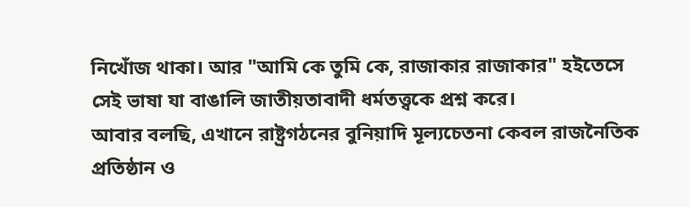নিখোঁজ থাকা। আর "আমি কে তুমি কে, রাজাকার রাজাকার" হইতেসে সেই ভাষা যা বাঙালি জাতীয়তাবাদী ধর্মতত্ত্বকে প্রশ্ন করে।
আবার বলছি, এখানে রাষ্ট্রগঠনের বুনিয়াদি মূল্যচেতনা কেবল রাজনৈতিক প্রতিষ্ঠান ও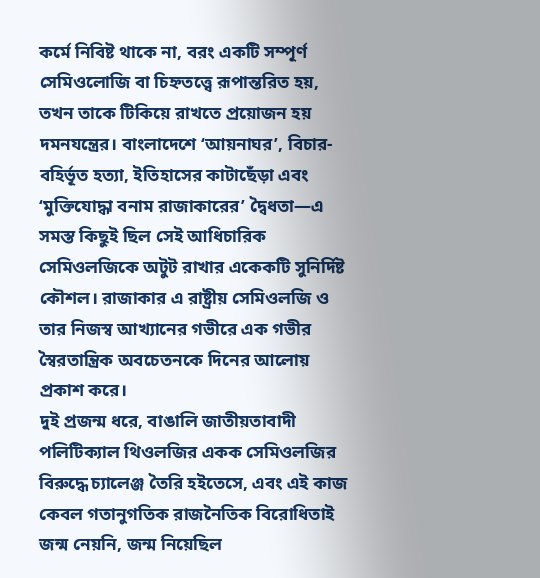কর্মে নিবিষ্ট থাকে না, বরং একটি সম্পূর্ণ সেমিওলোজি বা চিহ্নতত্ত্বে রূপান্তরিত হয়, তখন তাকে টিকিয়ে রাখতে প্রয়োজন হয় দমনযন্ত্রের। বাংলাদেশে ‘আয়নাঘর’, বিচার-বহির্ভূত হত্যা, ইতিহাসের কাটাছেঁড়া এবং ‘মুক্তিযোদ্ধা বনাম রাজাকারের’ দ্বৈধতা—এ সমস্ত কিছুই ছিল সেই আধিচারিক সেমিওলজিকে অটুট রাখার একেকটি সুনির্দিষ্ট কৌশল। রাজাকার এ রাষ্ট্রীয় সেমিওলজি ও তার নিজস্ব আখ্যানের গভীরে এক গভীর স্বৈরতান্ত্রিক অবচেতনকে দিনের আলোয় প্রকাশ করে।
দুই প্রজন্ম ধরে, বাঙালি জাতীয়তাবাদী পলিটিক্যাল থিওলজির একক সেমিওলজির বিরুদ্ধে চ্যালেঞ্জ তৈরি হইতেসে, এবং এই কাজ কেবল গতানুগতিক রাজনৈতিক বিরোধিতাই জন্ম নেয়নি, জন্ম নিয়েছিল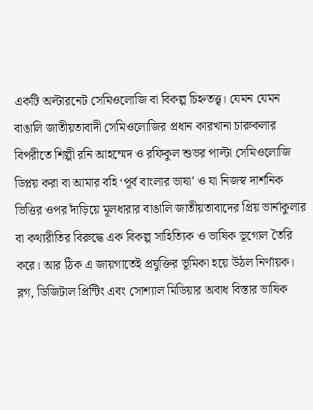একটি অল্টারনেট সেমিওলোজি বা বিকল্প চিহ্নতত্ত্ব। যেমন যেমন বাঙালি জাতীয়তাবাদী সেমিওলোজির প্রধান কারখানা চারুকলার বিপরীতে শিল্পী রনি আহম্মেদ ও রফিকুল শুভর পাল্টা সেমিওলোজি ডিপ্লয় করা বা আমার বহি ‘পূর্ব বাংলার ভাষা’ ও যা নিজস্ব দার্শনিক ভিত্তির ওপর দাঁড়িয়ে মূলধারার বাঙালি জাতীয়তাবাদের প্রিয় ভার্নাকুলার বা কথ্যরীতির বিরুদ্ধে এক বিকল্প সাহিত্যিক ও ভাষিক ভূগোল তৈরি করে। আর ঠিক এ জায়গাতেই প্রযুক্তির ভূমিকা হয়ে উঠল নির্ণায়ক। ব্লগ, ডিজিটাল প্রিন্টিং এবং সোশ্যাল মিডিয়ার অবাধ বিস্তার ভাষিক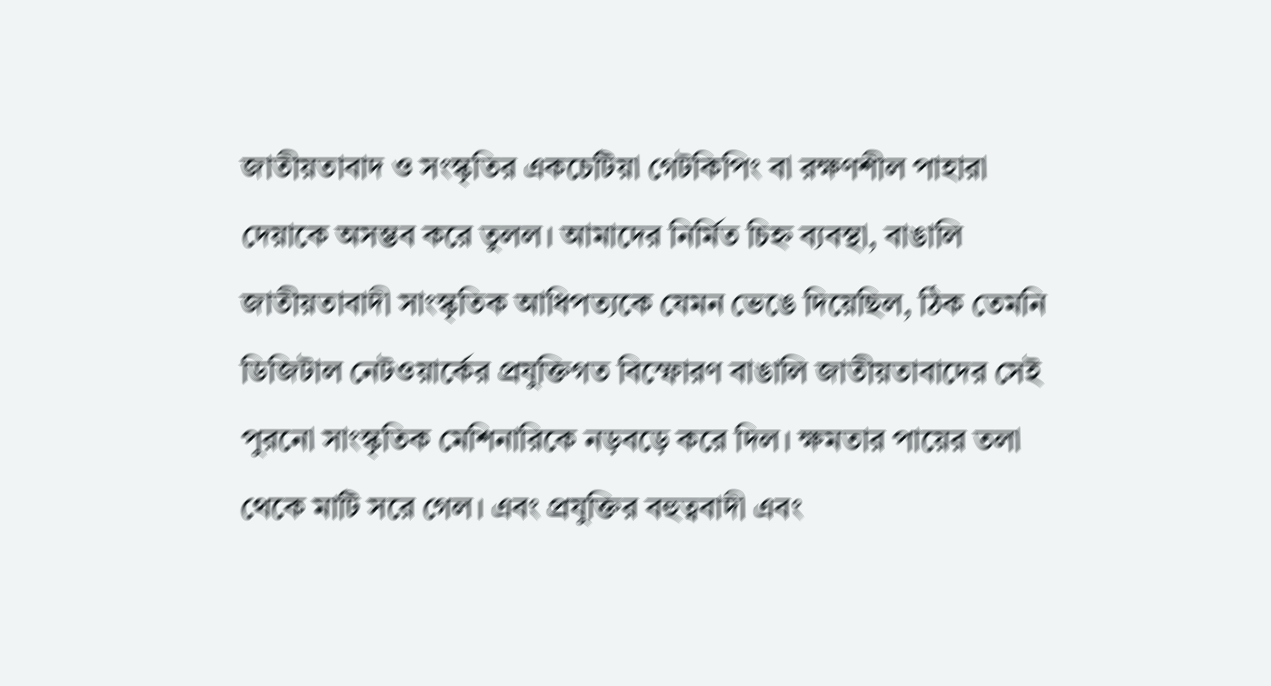জাতীয়তাবাদ ও সংস্কৃতির একচেটিয়া গেটকিপিং বা রক্ষণশীল পাহারা দেয়াকে অসম্ভব করে তুলল। আমাদের নির্মিত চিহ্ন ব্যবস্থা, বাঙালি জাতীয়তাবাদী সাংস্কৃতিক আধিপত্যকে যেমন ভেঙে দিয়েছিল, ঠিক তেমনি ডিজিটাল নেটওয়ার্কের প্রযুক্তিগত বিস্ফোরণ বাঙালি জাতীয়তাবাদের সেই পুরনো সাংস্কৃতিক মেশিনারিকে নড়বড়ে করে দিল। ক্ষমতার পায়ের তলা থেকে মাটি সরে গেল। এবং প্রযুক্তির বহুত্ববাদী এবং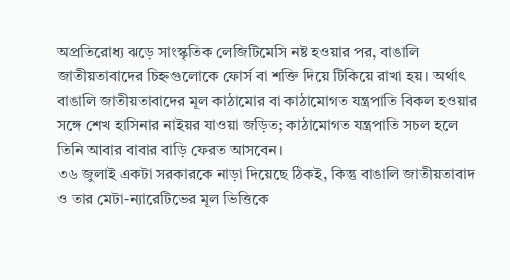অপ্রতিরোধ্য ঝড়ে সাংস্কৃতিক লেজিটিমেসি নষ্ট হওয়ার পর, বাঙালি জাতীয়তাবাদের চিহ্নগুলোকে ফোর্স বা শক্তি দিয়ে টিকিয়ে রাখা হয়। অর্থাৎ বাঙালি জাতীয়তাবাদের মূল কাঠামোর বা কাঠামোগত যন্ত্রপাতি বিকল হওয়ার সঙ্গে শেখ হাসিনার নাইয়র যাওয়া জড়িত; কাঠামোগত যন্ত্রপাতি সচল হলে তিনি আবার বাবার বাড়ি ফেরত আসবেন।
৩৬ জুলাই একটা সরকারকে নাড়া দিয়েছে ঠিকই, কিন্তু বাঙালি জাতীয়তাবাদ ও তার মেটা-ন্যারেটিভের মূল ভিত্তিকে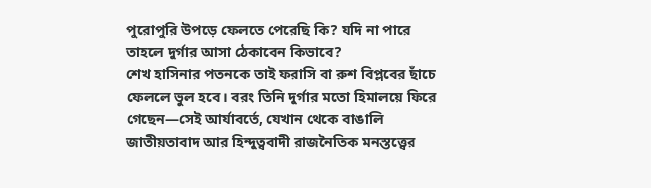পুরোপুরি উপড়ে ফেলতে পেরেছি কি? যদি না পারে তাহলে দুর্গার আসা ঠেকাবেন কিভাবে?
শেখ হাসিনার পতনকে তাই ফরাসি বা রুশ বিপ্লবের ছাঁচে ফেললে ভুল হবে। বরং তিনি দুর্গার মতো হিমালয়ে ফিরে গেছেন—সেই আর্যাবর্তে, যেখান থেকে বাঙালি জাতীয়তাবাদ আর হিন্দুত্ববাদী রাজনৈতিক মনস্তত্ত্বের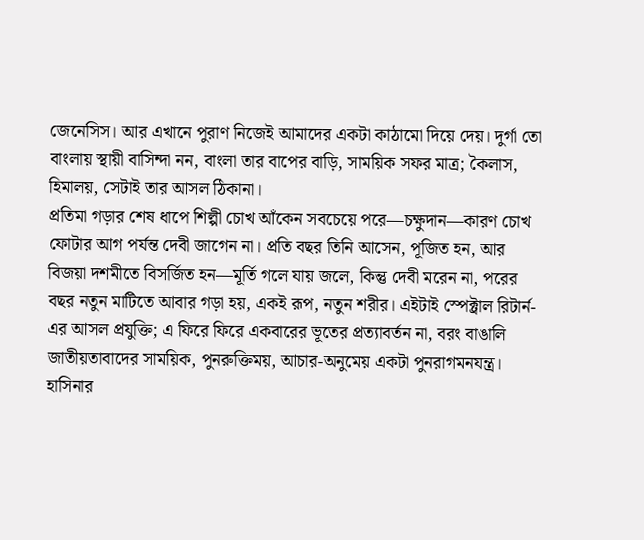জেনেসিস। আর এখানে পুরাণ নিজেই আমাদের একটা কাঠামো দিয়ে দেয়। দুর্গা তো বাংলায় স্থায়ী বাসিন্দা নন, বাংলা তার বাপের বাড়ি, সাময়িক সফর মাত্র; কৈলাস, হিমালয়, সেটাই তার আসল ঠিকানা।
প্রতিমা গড়ার শেষ ধাপে শিল্পী চোখ আঁকেন সবচেয়ে পরে—চক্ষুদান—কারণ চোখ ফোটার আগ পর্যন্ত দেবী জাগেন না। প্রতি বছর তিনি আসেন, পূজিত হন, আর বিজয়া দশমীতে বিসর্জিত হন—মূর্তি গলে যায় জলে, কিন্তু দেবী মরেন না, পরের বছর নতুন মাটিতে আবার গড়া হয়, একই রূপ, নতুন শরীর। এইটাই স্পেক্ট্রাল রিটার্ন-এর আসল প্রযুক্তি; এ ফিরে ফিরে একবারের ভূতের প্রত্যাবর্তন না, বরং বাঙালি জাতীয়তাবাদের সাময়িক, পুনরুক্তিময়, আচার-অনুমেয় একটা পুনরাগমনযন্ত্র। হাসিনার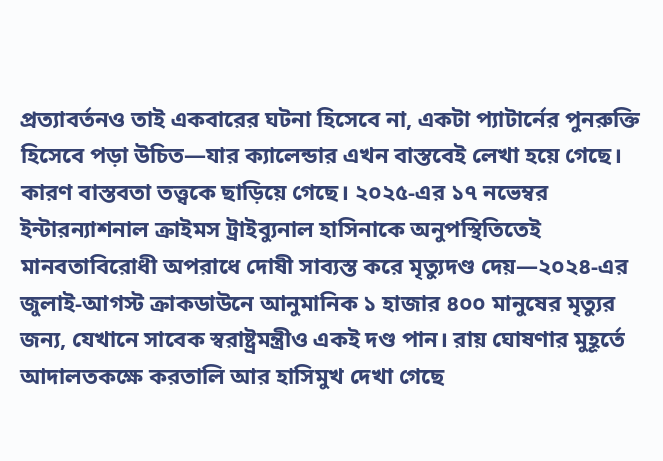প্রত্যাবর্তনও তাই একবারের ঘটনা হিসেবে না, একটা প্যাটার্নের পুনরুক্তি হিসেবে পড়া উচিত—যার ক্যালেন্ডার এখন বাস্তবেই লেখা হয়ে গেছে।
কারণ বাস্তবতা তত্ত্বকে ছাড়িয়ে গেছে। ২০২৫-এর ১৭ নভেম্বর ইন্টারন্যাশনাল ক্রাইমস ট্রাইব্যুনাল হাসিনাকে অনুপস্থিতিতেই মানবতাবিরোধী অপরাধে দোষী সাব্যস্ত করে মৃত্যুদণ্ড দেয়—২০২৪-এর জুলাই-আগস্ট ক্রাকডাউনে আনুমানিক ১ হাজার ৪০০ মানুষের মৃত্যুর জন্য, যেখানে সাবেক স্বরাষ্ট্রমন্ত্রীও একই দণ্ড পান। রায় ঘোষণার মুহূর্তে আদালতকক্ষে করতালি আর হাসিমুখ দেখা গেছে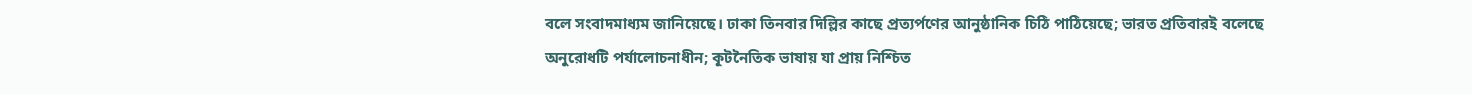বলে সংবাদমাধ্যম জানিয়েছে। ঢাকা তিনবার দিল্লির কাছে প্রত্যর্পণের আনুষ্ঠানিক চিঠি পাঠিয়েছে; ভারত প্রতিবারই বলেছে অনুরোধটি পর্যালোচনাধীন; কূটনৈতিক ভাষায় যা প্রায় নিশ্চিত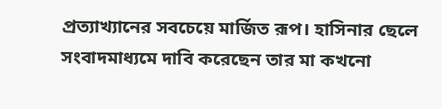প্রত্যাখ্যানের সবচেয়ে মার্জিত রূপ। হাসিনার ছেলে সংবাদমাধ্যমে দাবি করেছেন তার মা কখনো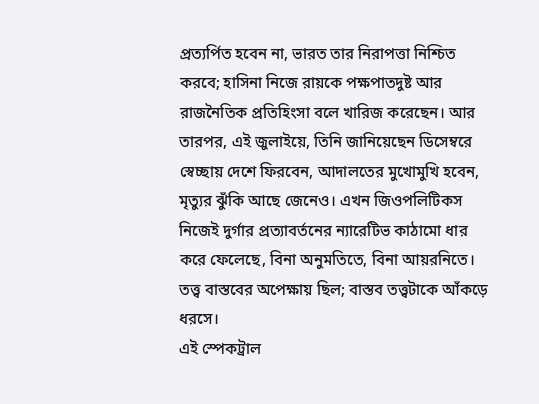প্রত্যর্পিত হবেন না, ভারত তার নিরাপত্তা নিশ্চিত করবে; হাসিনা নিজে রায়কে পক্ষপাতদুষ্ট আর রাজনৈতিক প্রতিহিংসা বলে খারিজ করেছেন। আর তারপর, এই জুলাইয়ে, তিনি জানিয়েছেন ডিসেম্বরে স্বেচ্ছায় দেশে ফিরবেন, আদালতের মুখোমুখি হবেন, মৃত্যুর ঝুঁকি আছে জেনেও। এখন জিওপলিটিকস নিজেই দুর্গার প্রত্যাবর্তনের ন্যারেটিভ কাঠামো ধার করে ফেলেছে, বিনা অনুমতিতে, বিনা আয়রনিতে। তত্ত্ব বাস্তবের অপেক্ষায় ছিল; বাস্তব তত্ত্বটাকে আঁকড়ে ধরসে।
এই স্পেকট্রাল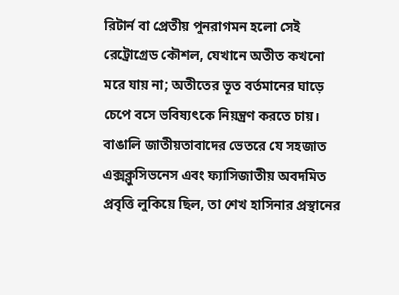রিটার্ন বা প্রেতীয় পুনরাগমন হলো সেই রেট্রোগ্রেড কৌশল, যেখানে অতীত কখনো মরে যায় না; অতীতের ভূত বর্তমানের ঘাড়ে চেপে বসে ভবিষ্যৎকে নিয়ন্ত্রণ করতে চায়। বাঙালি জাতীয়তাবাদের ভেতরে যে সহজাত এক্সক্লুসিভনেস এবং ফ্যাসিজাতীয় অবদমিত প্রবৃত্তি লুকিয়ে ছিল, তা শেখ হাসিনার প্রস্থানের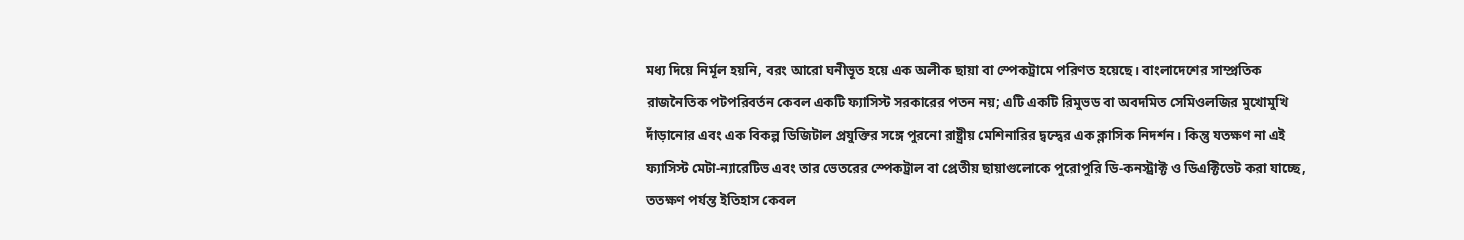মধ্য দিয়ে নির্মূল হয়নি, বরং আরো ঘনীভূত হয়ে এক অলীক ছায়া বা স্পেকট্রামে পরিণত হয়েছে। বাংলাদেশের সাম্প্রতিক রাজনৈতিক পটপরিবর্তন কেবল একটি ফ্যাসিস্ট সরকারের পতন নয়; এটি একটি রিমুভড বা অবদমিত সেমিওলজির মুখোমুখি দাঁড়ানোর এবং এক বিকল্প ডিজিটাল প্রযুক্তির সঙ্গে পুরনো রাষ্ট্রীয় মেশিনারির দ্বন্দ্বের এক ক্লাসিক নিদর্শন। কিন্তু যতক্ষণ না এই ফ্যাসিস্ট মেটা-ন্যারেটিভ এবং তার ভেতরের স্পেকট্রাল বা প্রেতীয় ছায়াগুলোকে পুরোপুরি ডি-কনস্ট্রাক্ট ও ডিএক্টিভেট করা যাচ্ছে, ততক্ষণ পর্যন্ত ইতিহাস কেবল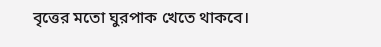বৃত্তের মতো ঘুরপাক খেতে থাকবে।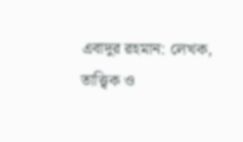এবাদুর রহমান: লেখক, তাত্ত্বিক ও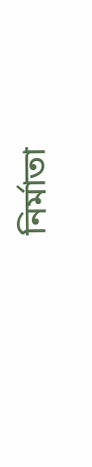নির্মাতা